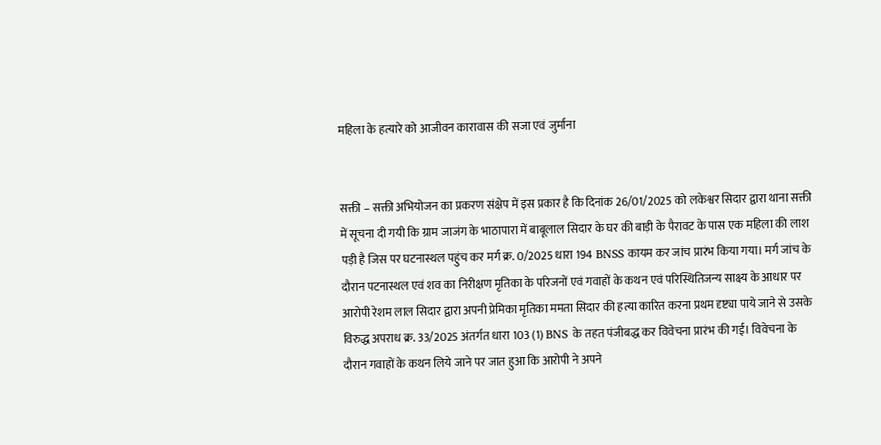महिला के हत्यारे को आजीवन कारावास की सजा एवं जुर्माना


सक्ती – सक्ती अभियोजन का प्रकरण संक्षेप में इस प्रकार है कि दिनांक 26/01/2025 को लकेश्वर सिदार द्वारा थाना सक्ती में सूचना दी गयी कि ग्राम जाजंग के भाठापारा में बाबूलाल सिदार के घर की बाड़ी के पैरावट के पास एक महिला की लाश पड़ी है जिस पर घटनास्थल पहुंच कर मर्ग क्र. 0/2025 धारा 194 BNSS कायम कर जांच प्रारंभ किया गया। मर्ग जांच के दौरान पटनास्थल एवं शव का निरीक्षण मृतिका के परिजनों एवं गवाहों के कथन एवं परिस्थितिजन्य साक्ष्य के आधार पर आरोपी रेशम लाल सिदार द्वारा अपनी प्रेमिका मृतिका ममता सिदार की हत्या कारित करना प्रथम दृष्ट्या पाये जाने से उसके विरुद्ध अपराध क्र. 33/2025 अंतर्गत धारा 103 (1) BNS के तहत पंजीबद्ध कर विवेचना प्रारंभ की गई। विवेचना के दौरान गवाहों के कथन लिये जाने पर जात हुआ कि आरोपी ने अपने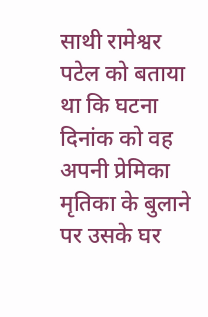साथी रामेश्वर पटेल को बताया था कि घटना दिनांक को वह अपनी प्रेमिका मृतिका के बुलाने पर उसके घर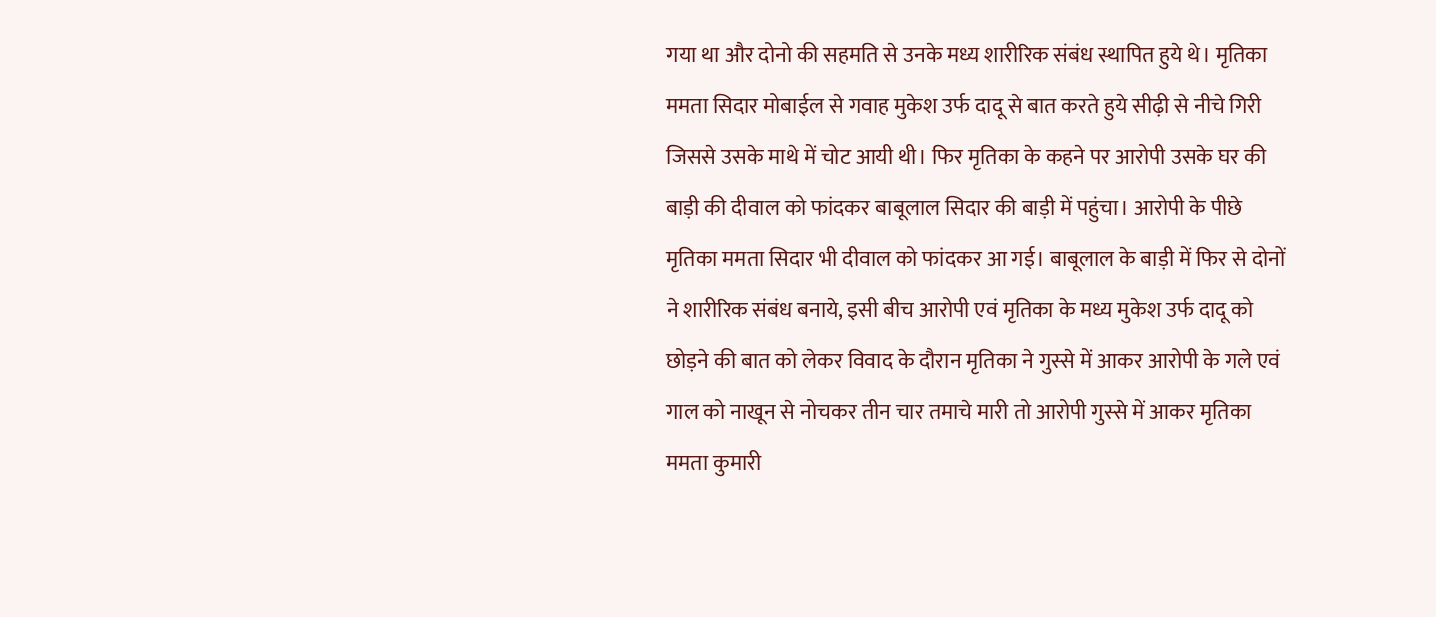गया था और दोनो की सहमति से उनके मध्य शारीरिक संबंध स्थापित हुये थे। मृतिका ममता सिदार मोबाईल से गवाह मुकेश उर्फ दादू से बात करते हुये सीढ़ी से नीचे गिरी जिससे उसके माथे में चोट आयी थी। फिर मृतिका के कहने पर आरोपी उसके घर की बाड़ी की दीवाल को फांदकर बाबूलाल सिदार की बाड़ी में पहुंचा। आरोपी के पीछे मृतिका ममता सिदार भी दीवाल को फांदकर आ गई। बाबूलाल के बाड़ी में फिर से दोनों ने शारीरिक संबंध बनाये, इसी बीच आरोपी एवं मृतिका के मध्य मुकेश उर्फ दादू को छोड़ने की बात को लेकर विवाद के दौरान मृतिका ने गुस्से में आकर आरोपी के गले एवं गाल को नाखून से नोचकर तीन चार तमाचे मारी तो आरोपी गुस्से में आकर मृतिका ममता कुमारी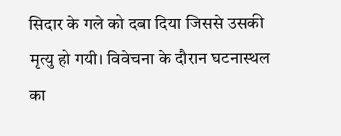सिदार के गले को दबा दिया जिससे उसकी मृत्यु हो गयी। विवेचना के दौरान घटनास्थल का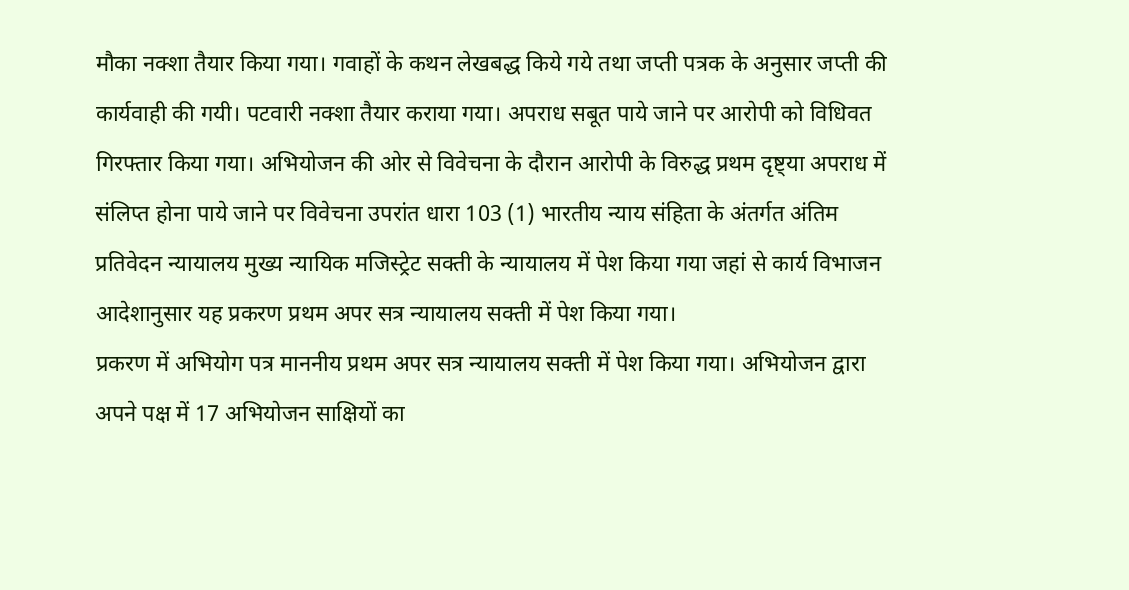मौका नक्शा तैयार किया गया। गवाहों के कथन लेखबद्ध किये गये तथा जप्ती पत्रक के अनुसार जप्ती की कार्यवाही की गयी। पटवारी नक्शा तैयार कराया गया। अपराध सबूत पाये जाने पर आरोपी को विधिवत गिरफ्तार किया गया। अभियोजन की ओर से विवेचना के दौरान आरोपी के विरुद्ध प्रथम दृष्ट्या अपराध में संलिप्त होना पाये जाने पर विवेचना उपरांत धारा 103 (1) भारतीय न्याय संहिता के अंतर्गत अंतिम प्रतिवेदन न्यायालय मुख्य न्यायिक मजिस्ट्रेट सक्ती के न्यायालय में पेश किया गया जहां से कार्य विभाजन आदेशानुसार यह प्रकरण प्रथम अपर सत्र न्यायालय सक्ती में पेश किया गया।
प्रकरण में अभियोग पत्र माननीय प्रथम अपर सत्र न्यायालय सक्ती में पेश किया गया। अभियोजन द्वारा अपने पक्ष में 17 अभियोजन साक्षियों का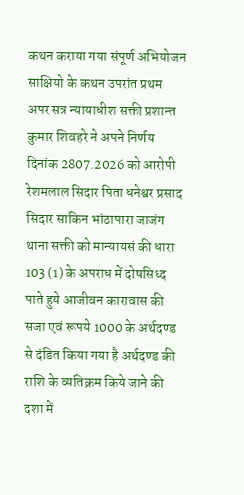कथन कराया गया संपूर्ण अभियोजन साक्षियो के कथन उपरांत प्रथम अपर सत्र न्यायाधीश सक्ती प्रशान्त कुमार शिवहरे ने अपने निर्णय दिनांक 2807.2026 को आरोपी रेशमलाल सिदार पिता धनेश्वर प्रसाद सिदार साकिन भांठापारा जाजंग थाना सक्ती को मान्यायसं की धारा 103 (1) के अपराध में दोषसिध्द पाते हुये आजीवन कारावास की सजा एवं रूपये 1000 के अर्थदण्ड से दंडित किया गया है अर्थदण्ड की राशि के व्यतिक्रम किये जाने की दशा में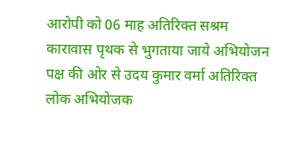आरोपी को 06 माह अतिरिक्त सश्रम कारावास पृथक से भुगताया जाये अभियोजन पक्ष की ओर से उदय कुमार वर्मा अतिरिक्त लोक अभियोजक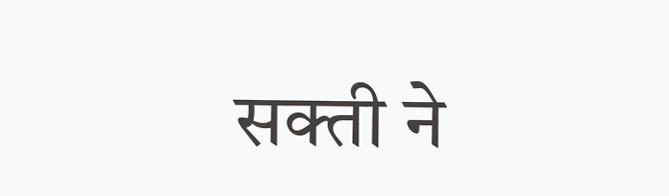सक्ती ने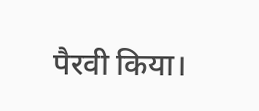पैरवी किया।